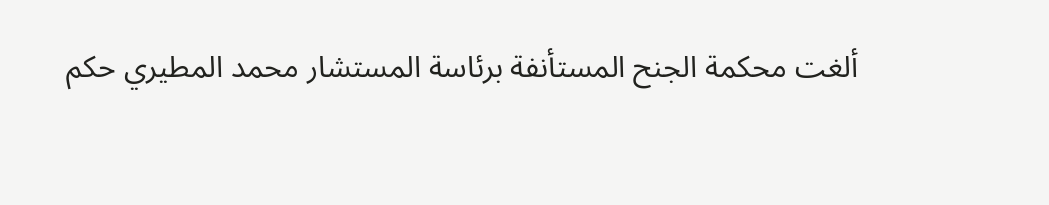ألغت محكمة الجنح المستأنفة برئاسة المستشار محمد المطيري حكم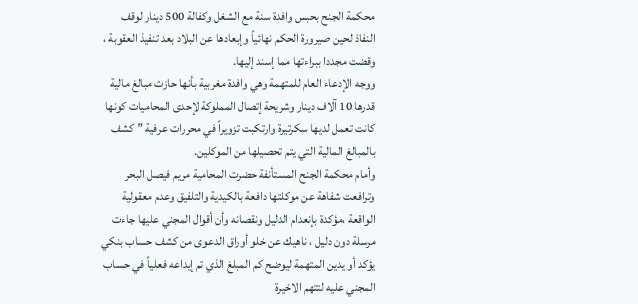محكمة الجنح بحبس وافدة سنة مع الشغل وكفالة 500 دينار لوقف النفاذ لحين صيرورة الحكم نهائياً وإبعادها عن البلاد بعد تنفيذ العقوبة ، وقضت مجددا ببراءتها مما إسند إليها.
ووجه الإدعاء العام للمتهمة وهي وافدة مغربية بأنها حازت مبالغ مالية قدرها 10 آلاف دينار وشريحة إتصال المملوكة لإحدى المحاميات كونها كانت تعمل لديها سكرتيرة وارتكبت تزويراً في محررات عرفية ” كشف بالمبالغ المالية التي يتم تحصيلها من الموكلين.
وأمام محكمة الجنح المستأنفة حضرت المحامية مريم فيصل البحر وترافعت شفاهة عن موكلتها دافعة بالكيدية والتلفيق وعدم معقولية الواقعة ،مؤكدة بإنعدام الدليل ونقصانه وأن أقوال المجني عليها جاءت مرسلة دون دليل ، ناهيك عن خلو أوراق الدعوى من كشف حساب بنكي يؤكد أو يدين المتهمة ليوضح كم المبلغ الذي تم إيداعه فعلياً في حساب المجني عليه لتتهم الاخيرة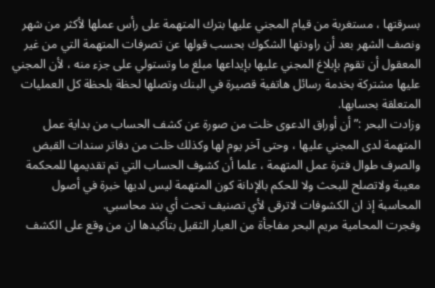بسرقتها ، مستغربة من قيام المجني عليها بترك المتهمة على رأس عملها لأكثر من شهر ونصف الشهر بعد أن راودتها الشكوك بحسب قولها عن تصرفات المتهمة التي من غير المعقول أن تقوم بإبلاغ المجني عليها بإيداعها مبلغ ما وتستولي على جزء منه ، لأن المجني عليها مشتركة بخدمة رسائل هاتفية قصيرة في البنك وتصلها لحظة بلحظة كل العمليات المتعلقة بحسابها.
وزادت البحر :” أن أوراق الدعوى خلت من صورة عن كشف الحساب من بداية عمل المتهمة لدى المجني عليها ، وحتى آخر يوم لها وكذلك خلت من دفاتر سندات القبض والصرف طوال فترة عمل المتهمة ، علما أن كشوف الحساب التي تم تقديمها للمحكمة معيبة ولاتصلح للبحث ولا للحكم بالإدانة كون المتهمة ليس لديها خبرة في أصول المحاسبة إذ ان الكشوفات لاترقى لأي تصنيف تحت أي بند محاسبي.
وفجرت المحامية مريم البحر مفاجأة من العيار الثقيل بتأكيدها ان من وقع على الكشف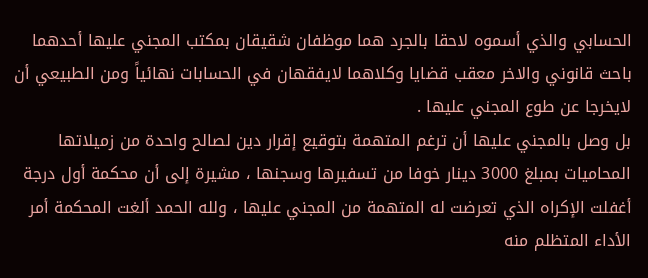الحسابي والذي أسموه لاحقا بالجرد هما موظفان شقيقان بمكتب المجني عليها أحدهما باحث قانوني والاخر معقب قضايا وكلاهما لايفقهان في الحسابات نهائياً ومن الطبيعي أن لايخرجا عن طوع المجني عليها .
بل وصل بالمجني عليها أن ترغم المتهمة بتوقيع إقرار دين لصالح واحدة من زميلاتها المحاميات بمبلغ 3000 دينار خوفا من تسفيرها وسجنها ، مشيرة إلى أن محكمة أول درجة أغفلت الإكراه الذي تعرضت له المتهمة من المجني عليها ، ولله الحمد ألغت المحكمة أمر الأداء المتظلم منه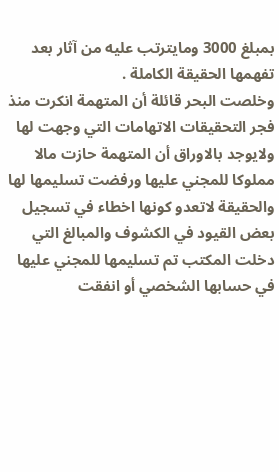بمبلغ 3000 ومايترتب عليه من آثار بعد تفهمها الحقيقة الكاملة .
وخلصت البحر قائلة أن المتهمة انكرت منذ فجر التحقيقات الاتهامات التي وجهت لها ولايوجد بالاوراق أن المتهمة حازت مالا مملوكا للمجني عليها ورفضت تسليمها لها والحقيقة لاتعدو كونها اخطاء في تسجيل بعض القيود في الكشوف والمبالغ التي دخلت المكتب تم تسليمها للمجني عليها في حسابها الشخصي أو انفقت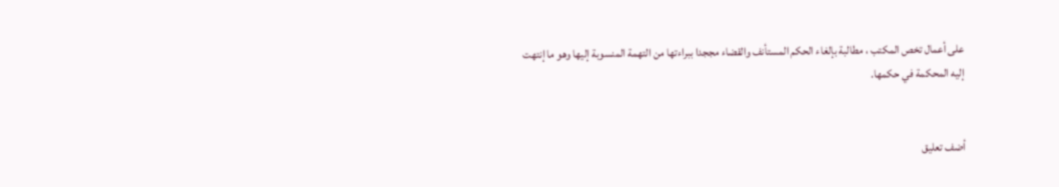على أعمال تخص المكتب ، مطالبة بإلغاء الحكم المستأنف والقضاء مججدا ببراءتها من التهمة المنسوبة إليها وهو ما إنتهت إليه المحكمة في حكمها.


أضف تعليق